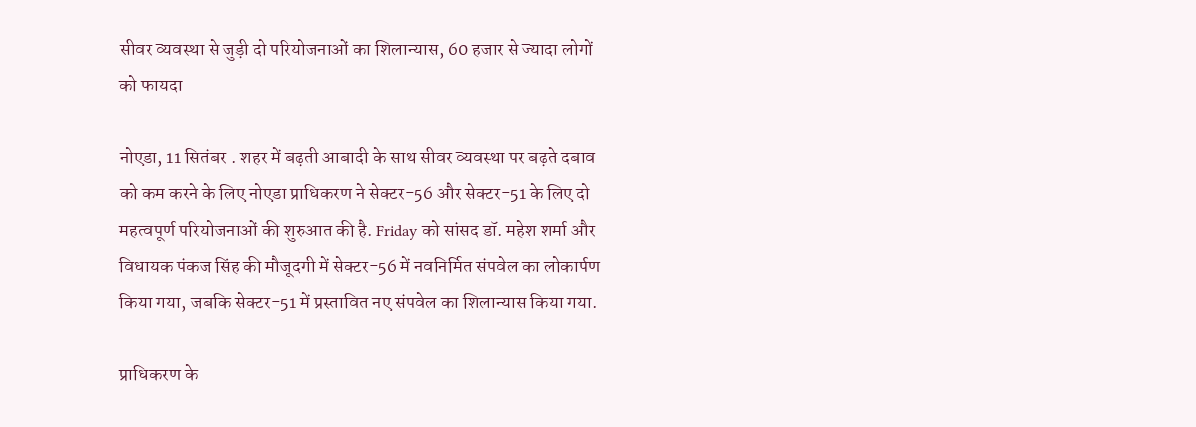सीवर व्यवस्था से जुड़ी दो परियोजनाओं का शिलान्यास, 60 हजार से ज्यादा लोगों को फायदा

नोएडा, 11 सितंबर . शहर में बढ़ती आबादी के साथ सीवर व्यवस्था पर बढ़ते दबाव को कम करने के लिए नोएडा प्राधिकरण ने सेक्टर-56 और सेक्टर-51 के लिए दो महत्वपूर्ण परियोजनाओं की शुरुआत की है. Friday को सांसद डॉ. महेश शर्मा और विधायक पंकज सिंह की मौजूदगी में सेक्टर-56 में नवनिर्मित संपवेल का लोकार्पण किया गया, जबकि सेक्टर-51 में प्रस्तावित नए संपवेल का शिलान्यास किया गया.

प्राधिकरण के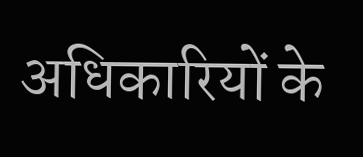अधिकारियों के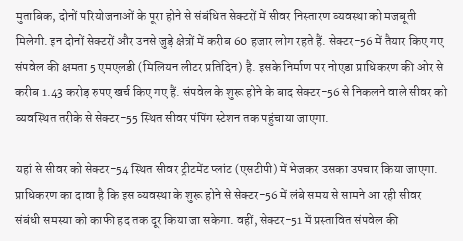मुताबिक, दोनों परियोजनाओं के पूरा होने से संबंधित सेक्टरों में सीवर निस्तारण व्यवस्था को मजबूती मिलेगी. इन दोनों सेक्टरों और उनसे जुड़े क्षेत्रों में करीब 60 हजार लोग रहते हैं. सेक्टर-56 में तैयार किए गए संपवेल की क्षमता 5 एमएलडी (मिलियन लीटर प्रतिदिन) है. इसके निर्माण पर नोएडा प्राधिकरण की ओर से करीब 1.43 करोड़ रुपए खर्च किए गए हैं. संपवेल के शुरू होने के बाद सेक्टर-56 से निकलने वाले सीवर को व्यवस्थित तरीके से सेक्टर-55 स्थित सीवर पंपिंग स्टेशन तक पहुंचाया जाएगा.

यहां से सीवर को सेक्टर-54 स्थित सीवर ट्रीटमेंट प्लांट (एसटीपी) में भेजकर उसका उपचार किया जाएगा. प्राधिकरण का दावा है कि इस व्यवस्था के शुरू होने से सेक्टर-56 में लंबे समय से सामने आ रही सीवर संबंधी समस्या को काफी हद तक दूर किया जा सकेगा. वहीं, सेक्टर-51 में प्रस्तावित संपवेल की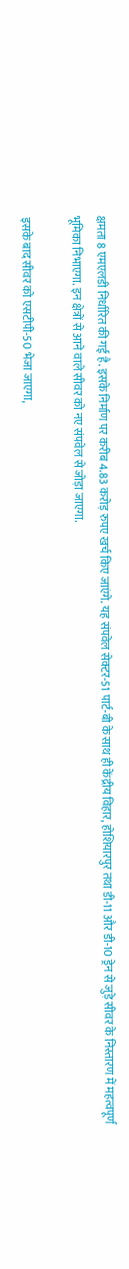क्षमता 8 एमएलडी निर्धारित की गई है. इसके निर्माण पर करीब 4.83 करोड़ रुपए खर्च किए जाएंगे. यह संपवेल सेक्टर-51 पार्ट-बी के साथ ही केंद्रीय विहार, होशियारपुर तथा डी-11 और डी-10 ड्रेन से जुड़े सीवर के निस्तारण में महत्वपूर्ण भूमिका निभाएगा. इन क्षेत्रों से आने वाले सीवर को नए संपवेल से जोड़ा जाएगा.

इसके बाद सीवर को एसटीपी-50 भेजा जाएगा,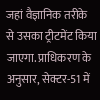जहां वैज्ञानिक तरीके से उसका ट्रीटमेंट किया जाएगा. प्राधिकरण के अनुसार, सेक्टर-51 में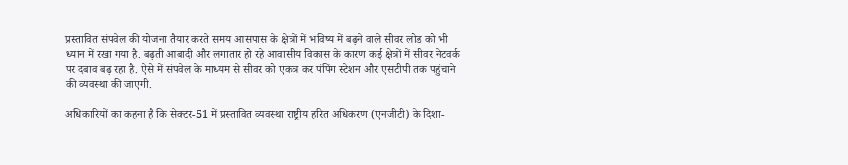प्रस्तावित संपवेल की योजना तैयार करते समय आसपास के क्षेत्रों में भविष्य में बढ़ने वाले सीवर लोड को भी ध्यान में रखा गया है. बढ़ती आबादी और लगातार हो रहे आवासीय विकास के कारण कई क्षेत्रों में सीवर नेटवर्क पर दबाव बढ़ रहा है. ऐसे में संपवेल के माध्यम से सीवर को एकत्र कर पंपिंग स्टेशन और एसटीपी तक पहुंचाने की व्यवस्था की जाएगी.

अधिकारियों का कहना है कि सेक्टर-51 में प्रस्तावित व्यवस्था राष्ट्रीय हरित अधिकरण (एनजीटी) के दिशा-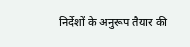निर्देशों के अनुरूप तैयार की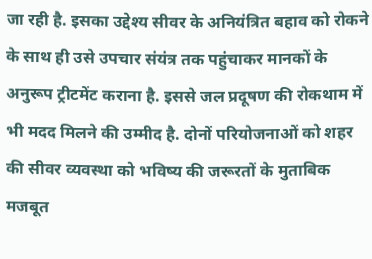जा रही है. इसका उद्देश्य सीवर के अनियंत्रित बहाव को रोकने के साथ ही उसे उपचार संयंत्र तक पहुंचाकर मानकों के अनुरूप ट्रीटमेंट कराना है. इससे जल प्रदूषण की रोकथाम में भी मदद मिलने की उम्मीद है. दोनों परियोजनाओं को शहर की सीवर व्यवस्था को भविष्य की जरूरतों के मुताबिक मजबूत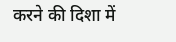करने की दिशा में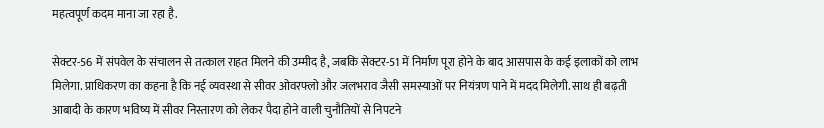महत्वपूर्ण कदम माना जा रहा है.

सेक्टर-56 में संपवेल के संचालन से तत्काल राहत मिलने की उम्मीद है, जबकि सेक्टर-51 में निर्माण पूरा होने के बाद आसपास के कई इलाकों को लाभ मिलेगा. प्राधिकरण का कहना है कि नई व्यवस्था से सीवर ओवरफ्लो और जलभराव जैसी समस्याओं पर नियंत्रण पाने में मदद मिलेगी. साथ ही बढ़ती आबादी के कारण भविष्य में सीवर निस्तारण को लेकर पैदा होने वाली चुनौतियों से निपटने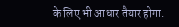के लिए भी आधार तैयार होगा.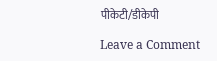पीकेटी/डीकेपी

Leave a Comment